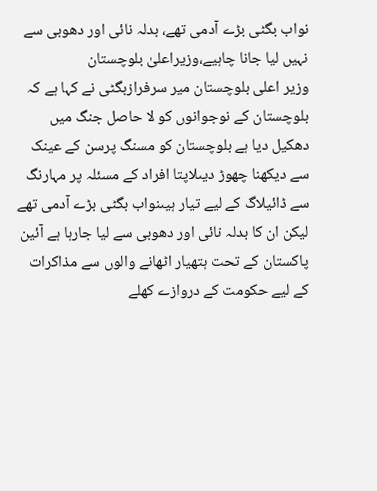نواب بگٹی بڑے آدمی تھے، بدلہ نائی اور دھوبی سے نہیں لیا جانا چاہیے،وزیراعلیٰ بلوچستان
وزیر اعلی بلوچستان میر سرفرازبگٹی نے کہا ہے کہ بلوچستان کے نوجوانوں کو لا حاصل جنگ میں دھکیل دیا ہے بلوچستان کو مسنگ پرسن کے عینک سے دیکھنا چھوڑ دیںلاپتا افراد کے مسئلہ پر مہارنگ سے ڈائیلاگ کے لیے تیار ہیںنواب بگٹی بڑے آدمی تھے لیکن ان کا بدلہ نائی اور دھوبی سے لیا جارہا ہے آئین پاکستان کے تحت ہتھیار اٹھانے والوں سے مذاکرات کے لیے حکومت کے دروازے کھلے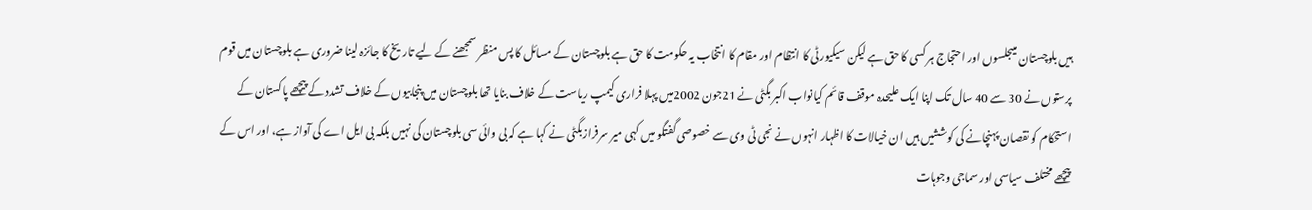ہیں بلوچستان میںجلسوں اور احتجاج ہر کسی کا حق ہے لیکن سیکیورٹی کا انتظام اور مقام کا انتخاب یہ حکومت کا حق ہے بلوچستان کے مسائل کا پس منظر سمجھنے کے لیے تاریخ کا جائزہ لینا ضروری ہے بلوچستان میں قوم پرستوں نے 30 سے 40 سال تک اپنا ایک علیحدہ موقف قائم کیانواب اکبر بگٹی نے 21جون 2002میں پہلا فراری کیمپ ریاست کے خلاف بنایا تھا بلوچستان میں پنجابیوں کے خلاف تشدد کے پیچھے پاکستان کے استحکام کو نقصان پہنچانے کی کوششیں ہیں ان خیالات کا اظہار انہوں نے نجی ٹی وی سے خصوصی گفتگو میں کہی میر سرفرازبگٹی نے کہا ہے کہ بی وائی سی بلوچستان کی نہیں بلکہ بی ایل اے کی آواز ہے، اور اس کے پیچھے مختلف سیاسی اور سماجی وجوہات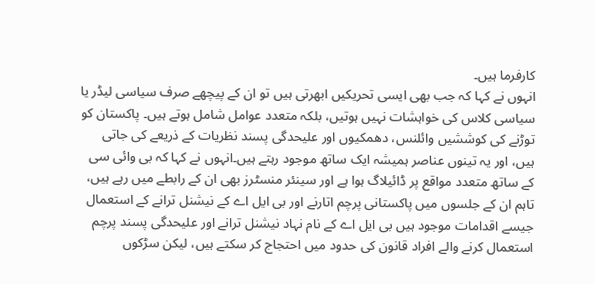کارفرما ہیں۔
انہوں نے کہا کہ جب بھی ایسی تحریکیں ابھرتی ہیں تو ان کے پیچھے صرف سیاسی لیڈر یا سیاسی کلاس کی خواہشات نہیں ہوتیں، بلکہ متعدد عوامل شامل ہوتے ہیں۔ پاکستان کو توڑنے کی کوششیں وائلنس، دھمکیوں اور علیحدگی پسند نظریات کے ذریعے کی جاتی ہیں، اور یہ تینوں عناصر ہمیشہ ایک ساتھ موجود رہتے ہیں۔انہوں نے کہا کہ بی وائی سی کے ساتھ متعدد مواقع پر ڈائیلاگ ہوا ہے اور سینئر منسٹرز بھی ان کے رابطے میں رہے ہیں، تاہم ان کے جلسوں میں پاکستانی پرچم اتارنے اور بی ایل اے کے نیشنل ترانے کے استعمال جیسے اقدامات موجود ہیں بی ایل اے کے نام نہاد نیشنل ترانے اور علیحدگی پسند پرچم استعمال کرنے والے افراد قانون کی حدود میں احتجاج کر سکتے ہیں، لیکن سڑکوں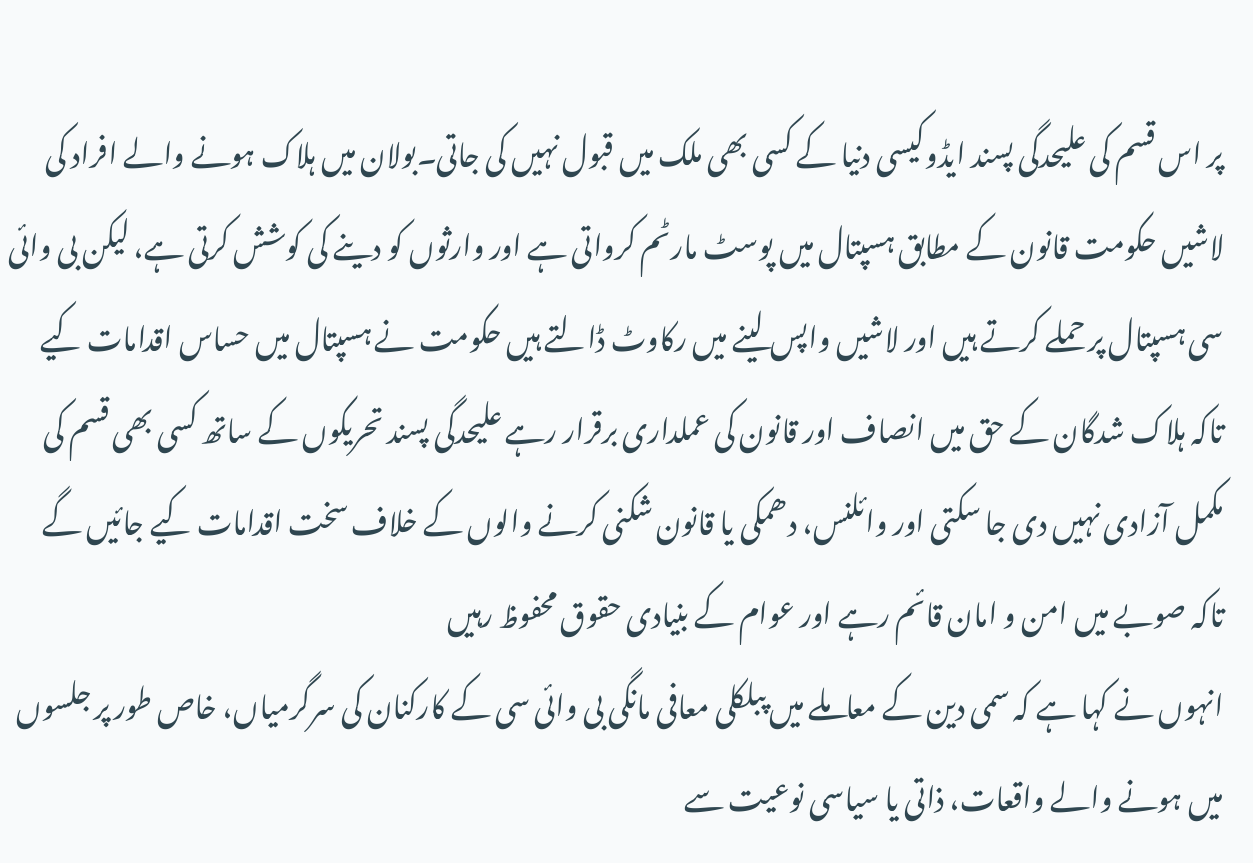پر اس قسم کی علیحدگی پسند ایڈوکیسی دنیا کے کسی بھی ملک میں قبول نہیں کی جاتی۔بولان میں ہلاک ہونے والے افراد کی لاشیں حکومت قانون کے مطابق ہسپتال میں پوسٹ مارٹم کرواتی ہے اور وارثوں کو دینے کی کوشش کرتی ہے، لیکن بی وائی سی ہسپتال پر حملے کرتے ہیں اور لاشیں واپس لینے میں رکاوٹ ڈالتے ہیں حکومت نے ہسپتال میں حساس اقدامات کیے تاکہ ہلاک شدگان کے حق میں انصاف اور قانون کی عملداری برقرار رہے علیحدگی پسند تحریکوں کے ساتھ کسی بھی قسم کی مکمل آزادی نہیں دی جا سکتی اور وائلنس، دھمکی یا قانون شکنی کرنے والوں کے خلاف سخت اقدامات کیے جائیں گے تاکہ صوبے میں امن و امان قائم رہے اور عوام کے بنیادی حقوق محفوظ رہیں
انہوں نے کہا ہے کہ سمی دین کے معاملے میں پبلکلی معافی مانگی بی وائی سی کے کارکنان کی سرگرمیاں، خاص طور پر جلسوں میں ہونے والے واقعات، ذاتی یا سیاسی نوعیت سے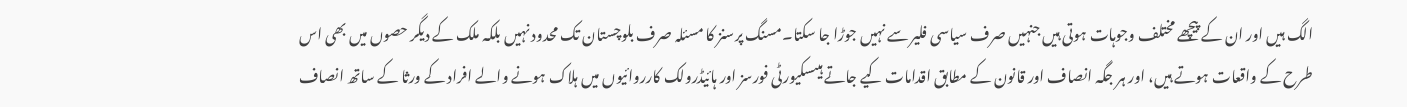الگ ہیں اور ان کے پیچھے مختلف وجوہات ہوتی ہیں جنہیں صرف سیاسی فلیر سے نہیں جوڑا جا سکتا۔مسنگ پرسنز کا مسئلہ صرف بلوچستان تک محدود نہیں بلکہ ملک کے دیگر حصوں میں بھی اس طرح کے واقعات ہوتے ہیں، اور ہر جگہ انصاف اور قانون کے مطابق اقدامات کیے جاتے ہیںسکیورٹی فورسز اور ہائیڈرولک کارروائیوں میں ہلاک ہونے والے افراد کے ورثا کے ساتھ انصاف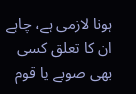ہونا لازمی ہے، چاہے ان کا تعلق کسی بھی صوبے یا قوم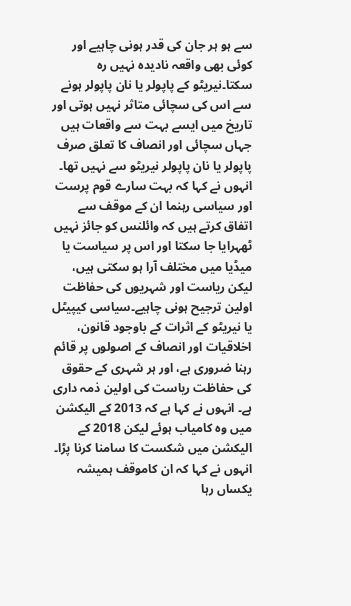سے ہو ہر جان کی قدر ہونی چاہیے اور کوئی بھی واقعہ نادیدہ نہیں رہ سکتا۔نیریٹو کے پاپولر یا نان پاپولر ہونے سے اس کی سچائی متاثر نہیں ہوتی اور تاریخ میں ایسے بہت سے واقعات ہیں جہاں سچائی اور انصاف کا تعلق صرف پاپولر یا نان پاپولر نیریٹو سے نہیں تھا۔ انہوں نے کہا کہ بہت سارے قوم پرست اور سیاسی رہنما ان کے موقف سے اتفاق کرتے ہیں کہ وائلنس کو جائز نہیں ٹھہرایا جا سکتا اور اس پر سیاست یا میڈیا میں مختلف آرا ہو سکتی ہیں،
لیکن ریاست اور شہریوں کی حفاظت اولین ترجیح ہونی چاہیے۔سیاسی کیپیٹل یا نیریٹو کے اثرات کے باوجود قانون، اخلاقیات اور انصاف کے اصولوں پر قائم رہنا ضروری ہے، اور ہر شہری کے حقوق کی حفاظت ریاست کی اولین ذمہ داری ہے۔ انہوں نے کہا ہے کہ 2013 کے الیکشن میں وہ کامیاب ہوئے لیکن 2018 کے الیکشن میں شکست کا سامنا کرنا پڑا۔ انہوں نے کہا کہ ان کاموقف ہمیشہ یکساں رہا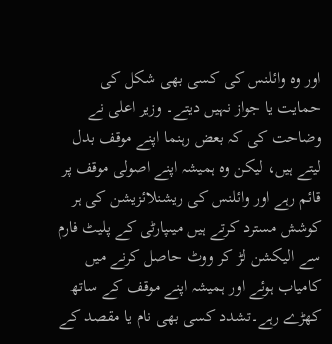اور وہ وائلنس کی کسی بھی شکل کی حمایت یا جواز نہیں دیتے۔ وزیر اعلی نے وضاحت کی کہ بعض رہنما اپنے موقف بدل لیتے ہیں، لیکن وہ ہمیشہ اپنے اصولی موقف پر قائم رہے اور وائلنس کی ریشنلائزیشن کی ہر کوشش مسترد کرتے ہیں میںپارٹی کے پلیٹ فارم سے الیکشن لڑ کر ووٹ حاصل کرنے میں کامیاب ہوئے اور ہمیشہ اپنے موقف کے ساتھ کھڑے رہے۔تشدد کسی بھی نام یا مقصد کے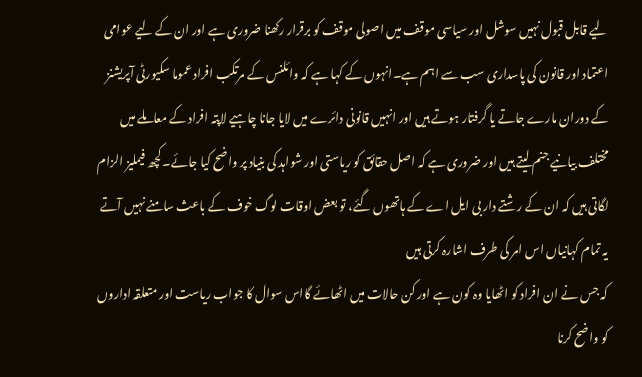لیے قابل قبول نہیں سوشل اور سیاسی موقف میں اصولی موقف کو برقرار رکھنا ضروری ہے اور ان کے لیے عوامی اعتماد اور قانون کی پاسداری سب سے اہم ہے۔انہوں کے کہا ہے کہ وائلنس کے مرتکب افراد عموما سکیورٹی آپریشنز کے دوران مارے جاتے یا گرفتار ہوتے ہیں اور انہیں قانونی دائرے میں لایا جانا چاہیے لاپتہ افراد کے معاملے میں مختلف بیانیے جنم لیتے ہیں اور ضروری ہے کہ اصل حقائق کو ریاستی اور شواہد کی بنیاد پر واضح کیا جائے۔کچھ فیملیز الزام لگاتی ہیں کہ ان کے رشتے دار بی ایل اے کے ہاتھوں گئے، تو بعض اوقات لوگ خوف کے باعث سامنے نہیں آتے یہ تمام کہانیاں اس امر کی طرف اشارہ کرتی ہیں
کہ جس نے ان افراد کو اٹھایا وہ کون ہے اور کن حالات میں اٹھائے گااس سوال کا جواب ریاست اور متعلقہ اداروں کو واضح کرنا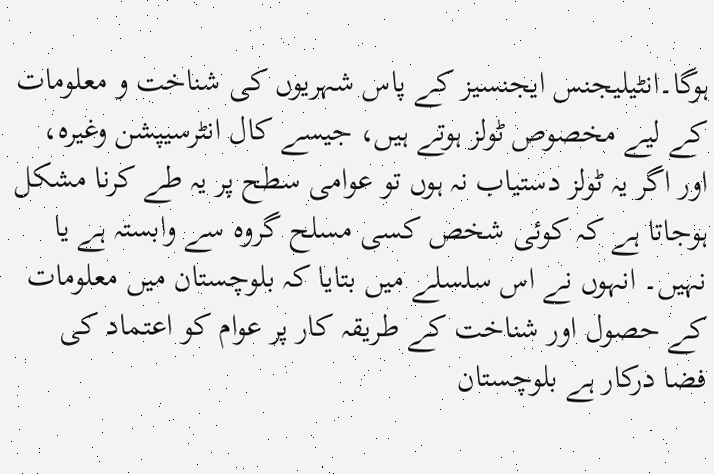ہوگا۔انٹیلیجنس ایجنسیز کے پاس شہریوں کی شناخت و معلومات کے لیے مخصوص ٹولز ہوتے ہیں، جیسے کال انٹرسیپشن وغیرہ، اور اگر یہ ٹولز دستیاب نہ ہوں تو عوامی سطح پر یہ طے کرنا مشکل ہوجاتا ہے کہ کوئی شخص کسی مسلح گروہ سے وابستہ ہے یا نہیں۔ انہوں نے اس سلسلے میں بتایا کہ بلوچستان میں معلومات کے حصول اور شناخت کے طریقہ کار پر عوام کو اعتماد کی فضا درکار ہے بلوچستان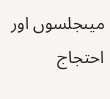میںجلسوں اور احتجاج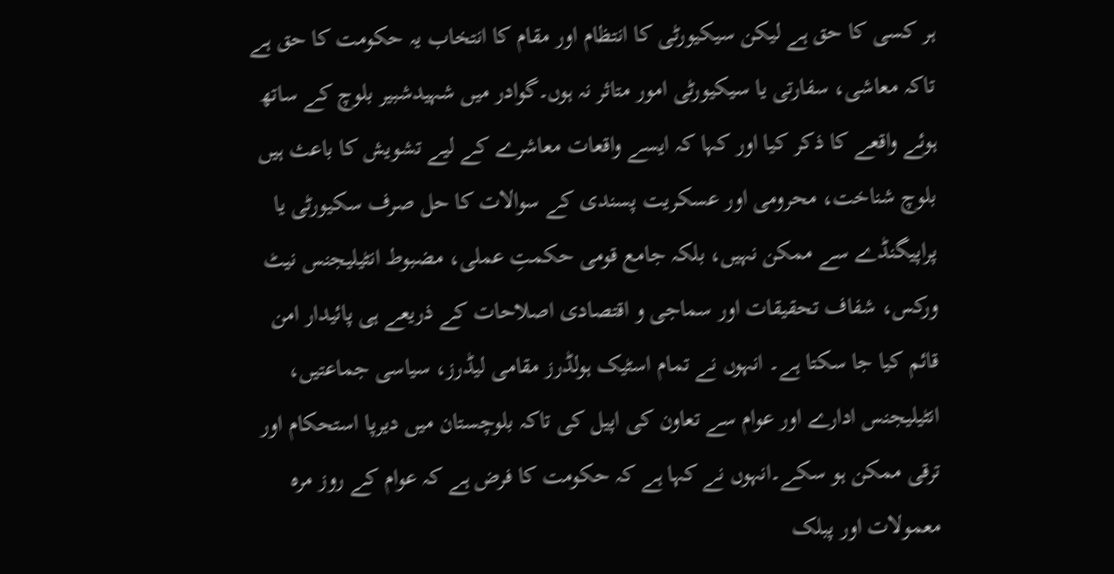ہر کسی کا حق ہے لیکن سیکیورٹی کا انتظام اور مقام کا انتخاب یہ حکومت کا حق ہے تاکہ معاشی، سفارتی یا سیکیورٹی امور متاثر نہ ہوں۔گوادر میں شہیدشبیر بلوچ کے ساتھ ہوئے واقعے کا ذکر کیا اور کہا کہ ایسے واقعات معاشرے کے لیے تشویش کا باعث ہیں بلوچ شناخت، محرومی اور عسکریت پسندی کے سوالات کا حل صرف سکیورٹی یا پراپیگنڈے سے ممکن نہیں، بلکہ جامع قومی حکمتِ عملی، مضبوط انٹیلیجنس نیٹ ورکس، شفاف تحقیقات اور سماجی و اقتصادی اصلاحات کے ذریعے ہی پائیدار امن قائم کیا جا سکتا ہے۔ انہوں نے تمام اسٹیک ہولڈرز مقامی لیڈرز، سیاسی جماعتیں، انٹیلیجنس ادارے اور عوام سے تعاون کی اپیل کی تاکہ بلوچستان میں دیرپا استحکام اور ترقی ممکن ہو سکے۔انہوں نے کہا ہے کہ حکومت کا فرض ہے کہ عوام کے روز مرہ معمولات اور پبلک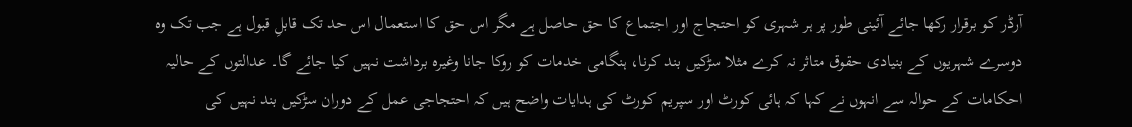آرڈر کو برقرار رکھا جائے آئینی طور پر ہر شہری کو احتجاج اور اجتماع کا حق حاصل ہے مگر اس حق کا استعمال اس حد تک قابلِ قبول ہے جب تک وہ دوسرے شہریوں کے بنیادی حقوق متاثر نہ کرے مثلا سڑکیں بند کرنا، ہنگامی خدمات کو روکا جانا وغیرہ برداشت نہیں کیا جائے گا۔ عدالتوں کے حالیہ احکامات کے حوالہ سے انہوں نے کہا کہ ہائی کورٹ اور سپریم کورٹ کی ہدایات واضح ہیں کہ احتجاجی عمل کے دوران سڑکیں بند نہیں کی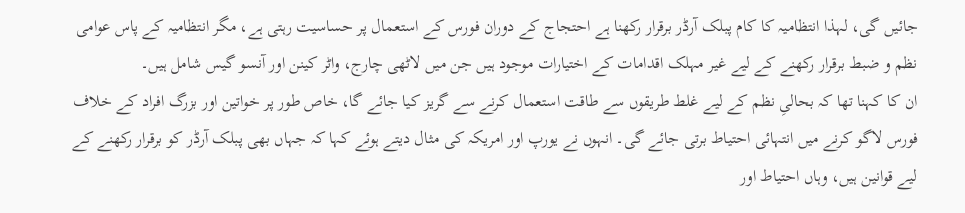جائیں گی، لہذا انتظامیہ کا کام پبلک آرڈر برقرار رکھنا ہے احتجاج کے دوران فورس کے استعمال پر حساسیت رہتی ہے، مگر انتظامیہ کے پاس عوامی نظم و ضبط برقرار رکھنے کے لیے غیر مہلک اقدامات کے اختیارات موجود ہیں جن میں لاٹھی چارج، واٹر کینن اور آنسو گیس شامل ہیں۔
ان کا کہنا تھا کہ بحالیِ نظم کے لیے غلط طریقوں سے طاقت استعمال کرنے سے گریز کیا جائے گا، خاص طور پر خواتین اور بزرگ افراد کے خلاف فورس لاگو کرنے میں انتہائی احتیاط برتی جائے گی۔ انہوں نے یورپ اور امریکہ کی مثال دیتے ہوئے کہا کہ جہاں بھی پبلک آرڈر کو برقرار رکھنے کے لیے قوانین ہیں، وہاں احتیاط اور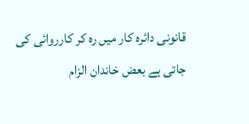قانونی دائرہ کار میں رہ کر کارروائی کی جاتی ہے بعض خاندان الزام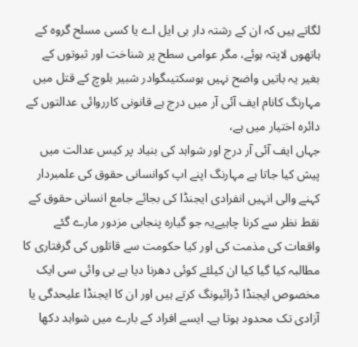لگاتے ہیں کہ ان کے رشتہ دار بی ایل اے یا کسی مسلح گروہ کے ہاتھوں لاپتہ ہوئے، مگر عوامی سطح پر شناخت اور ثبوتوں کے بغیر یہ باتیں واضح نہیں ہوسکتیںگوادر شبیر بلوچ کے قتل میں مہارنگ کانام ایف آئی آر میں درج ہے قانونی کارروائی عدالتوں کے دائرہ اختیار میں ہے،
جہاں ایف آئی آر درج اور شواہد کی بنیاد پر کیس عدالت میں پیش کیا جاتا ہے مہارنگ اپنے اپ کوانسانی حقوق کی علمبردار کہنے والی انہیں انفرادی ایجنڈا کی بجائے جامع انسانی حقوق کے نقط نظر سے کرنا چاہیےیہ جو گیارہ پنجابی مزدور مارے گئے واقعات کی مذمت کی اور کیا حکومت سے قاتلوں کی گرفتاری کا مطالبہ کیا گیا کیا ان کیلئے کوئی دھرنا دیا ہے بی وائی سی ایک مخصوص ایجنڈا ڈرائیونگ کرتے ہیں اور ان کا ایجنڈا علیحدگی یا آزادی تک محدود ہوتا ہے۔ ایسے افراد کے بارے میں شواہد دکھا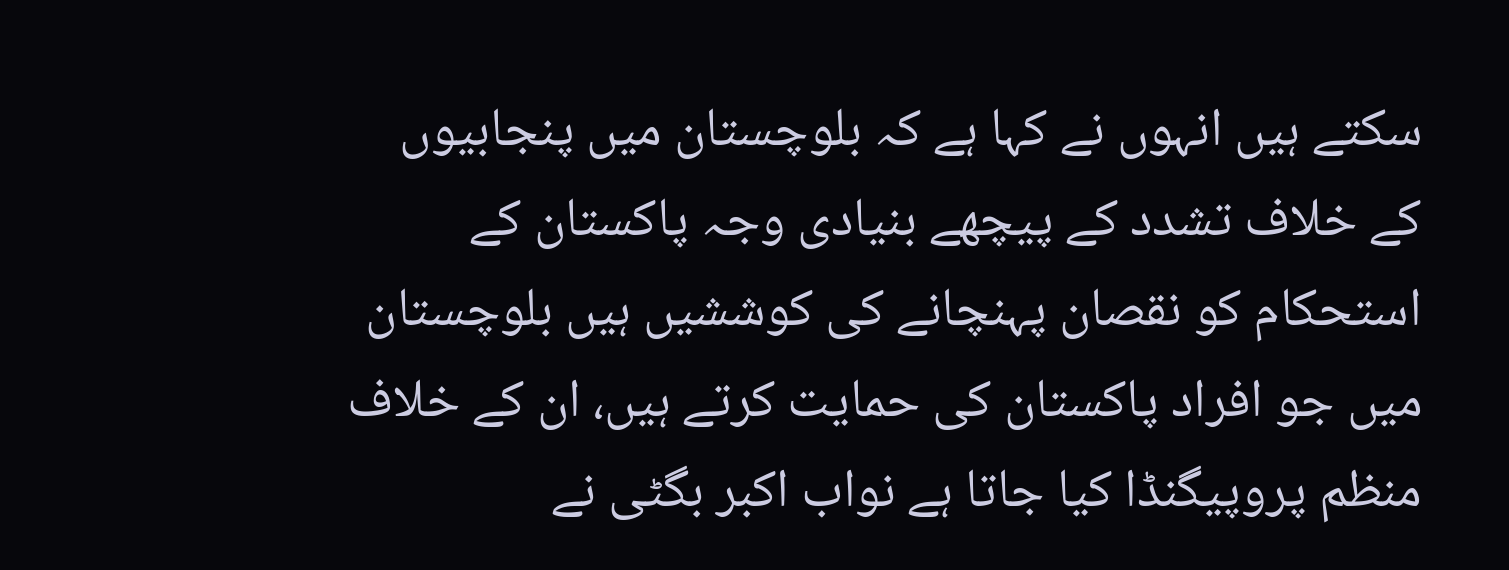سکتے ہیں انہوں نے کہا ہے کہ بلوچستان میں پنجابیوں کے خلاف تشدد کے پیچھے بنیادی وجہ پاکستان کے استحکام کو نقصان پہنچانے کی کوششیں ہیں بلوچستان میں جو افراد پاکستان کی حمایت کرتے ہیں، ان کے خلاف منظم پروپیگنڈا کیا جاتا ہے نواب اکبر بگٹی نے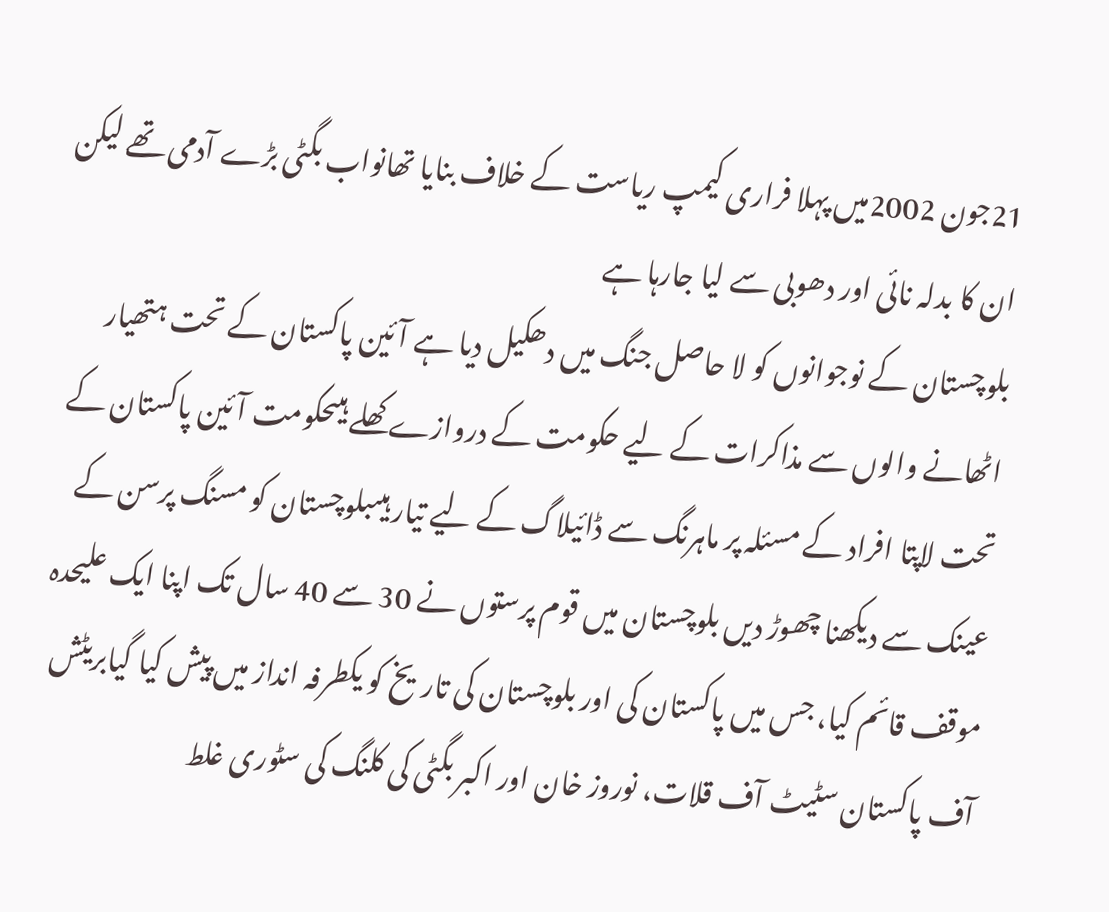21جون 2002میں پہلا فراری کیمپ ریاست کے خلاف بنایا تھانواب بگٹی بڑے آدمی تھے لیکن ان کا بدلہ نائی اور دھوبی سے لیا جارہا ہے
بلوچستان کے نوجوانوں کو لا حاصل جنگ میں دھکیل دیا ہے آئین پاکستان کے تحت ہتھیار اٹھانے والوں سے مذاکرات کے لیے حکومت کے دروازے کھلے ہیںحکومت آئین پاکستان کے تحت لاپتا افراد کے مسئلہ پر ماہرنگ سے ڈائیلاگ کے لیے تیار ہیںبلوچستان کو مسنگ پرسن کے عینک سے دیکھنا چھوڑ دیں بلوچستان میں قوم پرستوں نے 30 سے 40 سال تک اپنا ایک علیحدہ موقف قائم کیا، جس میں پاکستان کی اور بلوچستان کی تاریخ کو یکطرفہ انداز میں پیش کیا گیابریٹش آف پاکستان سٹیٹ آف قلات، نوروز خان اور اکبر بگٹی کی کلنگ کی سٹوری غلط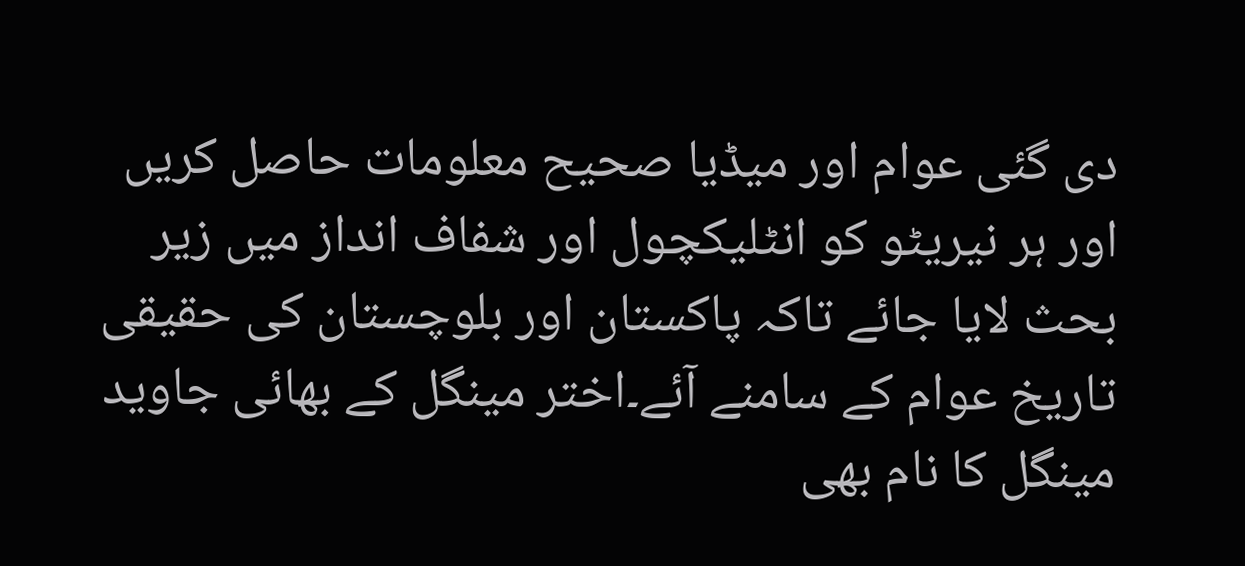دی گئی عوام اور میڈیا صحیح معلومات حاصل کریں اور ہر نیریٹو کو انٹلیکچول اور شفاف انداز میں زیر بحث لایا جائے تاکہ پاکستان اور بلوچستان کی حقیقی تاریخ عوام کے سامنے آئے۔اختر مینگل کے بھائی جاوید مینگل کا نام بھی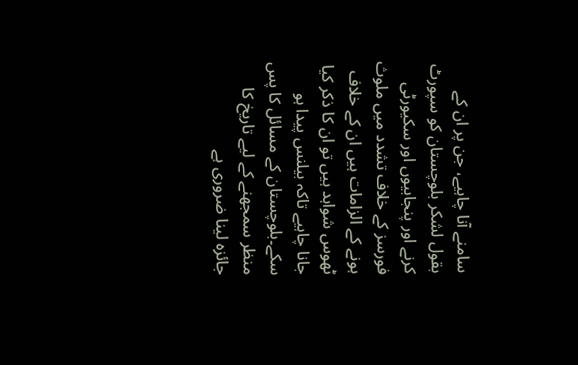سامنے آنا چاہیے، جن پر ان کے بقول لشکر بلوچستان کو سپورٹ کرنے اور پنجابیوں اور سکیورٹی فورسز کے خلاف تشدد میں ملوث ہونے کے الزامات ہیں ان کے خلاف ٹھوس شواہد ہیں تو ان کا ذکر کیا جانا چاہیے تاکہ بیلنس پیدا ہو سکے۔بلوچستان کے مسائل کا پس منظر سمجھنے کے لیے تاریخ کا جائزہ لینا ضروری ہے